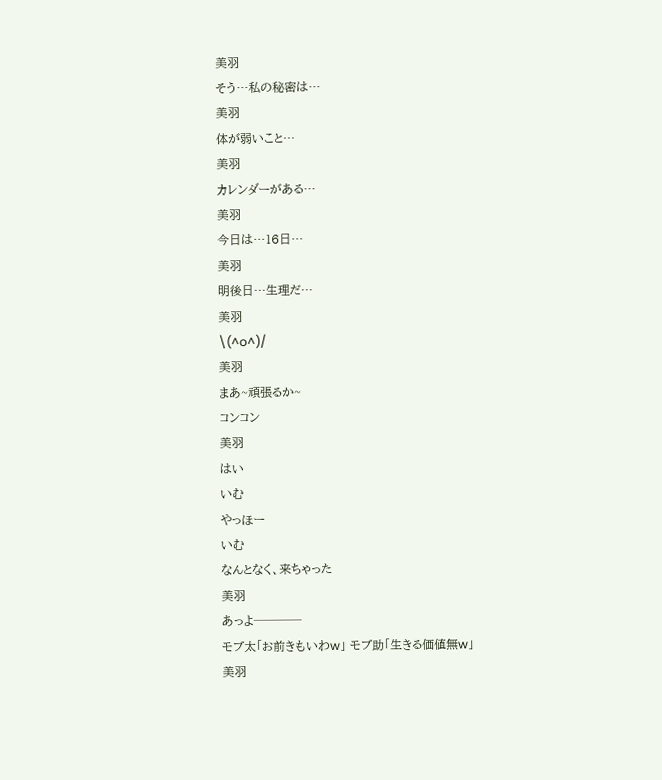美羽
そう…私の秘密は…
美羽
体が弱いこと…
美羽
カレンダーがある…
美羽
今日は…16日…
美羽
明後日…生理だ…
美羽
\(^o^)/
美羽
まあ~頑張るか~
コンコン
美羽
はい
いむ
やっほー
いむ
なんとなく、来ちゃった
美羽
あっよ────
モブ太「お前きもいわw」 モブ助「生きる価値無w」
美羽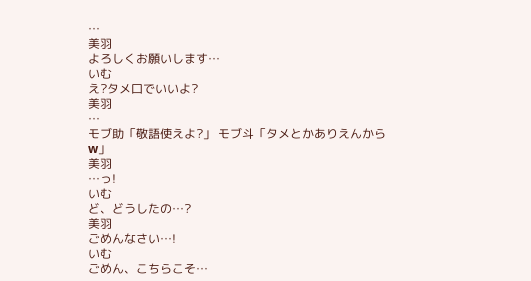…
美羽
よろしくお願いします…
いむ
え?タメ口でいいよ?
美羽
…
モブ助「敬語使えよ?」 モブ斗「タメとかありえんからw」
美羽
…っ!
いむ
ど、どうしたの…?
美羽
ごめんなさい…!
いむ
ごめん、こちらこそ…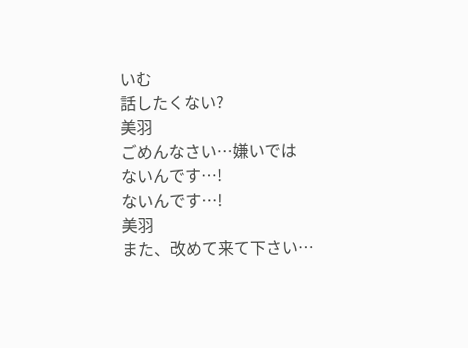いむ
話したくない?
美羽
ごめんなさい…嫌いでは
ないんです…!
ないんです…!
美羽
また、改めて来て下さい…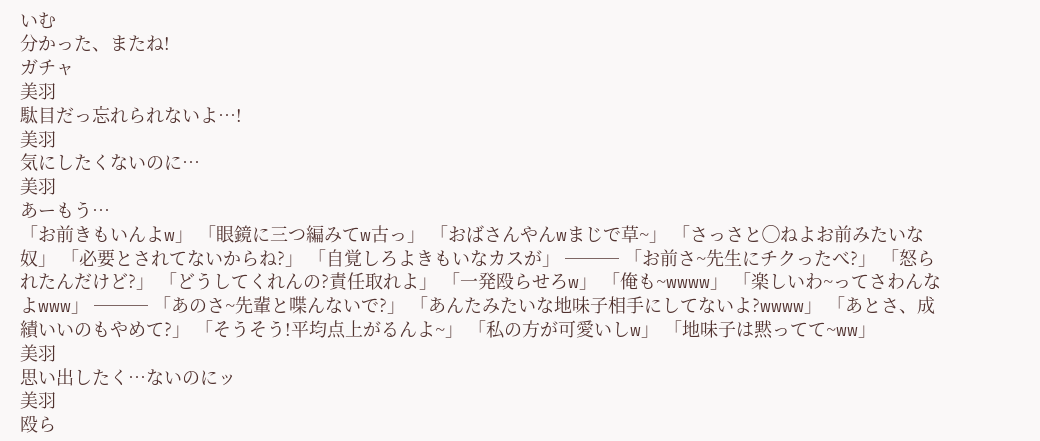いむ
分かった、またね!
ガチャ
美羽
駄目だっ忘れられないよ…!
美羽
気にしたくないのに…
美羽
あーもう…
「お前きもいんよw」 「眼鏡に三つ編みてw古っ」 「おばさんやんwまじで草~」 「さっさと◯ねよお前みたいな奴」 「必要とされてないからね?」 「自覚しろよきもいなカスが」 ─── 「お前さ~先生にチクったべ?」 「怒られたんだけど?」 「どうしてくれんの?責任取れよ」 「一発殴らせろw」 「俺も~wwww」 「楽しいわ~ってさわんなよwww」 ─── 「あのさ~先輩と喋んないで?」 「あんたみたいな地味子相手にしてないよ?wwww」 「あとさ、成績いいのもやめて?」 「そうそう!平均点上がるんよ~」 「私の方が可愛いしw」 「地味子は黙ってて~ww」
美羽
思い出したく…ないのにッ
美羽
殴ら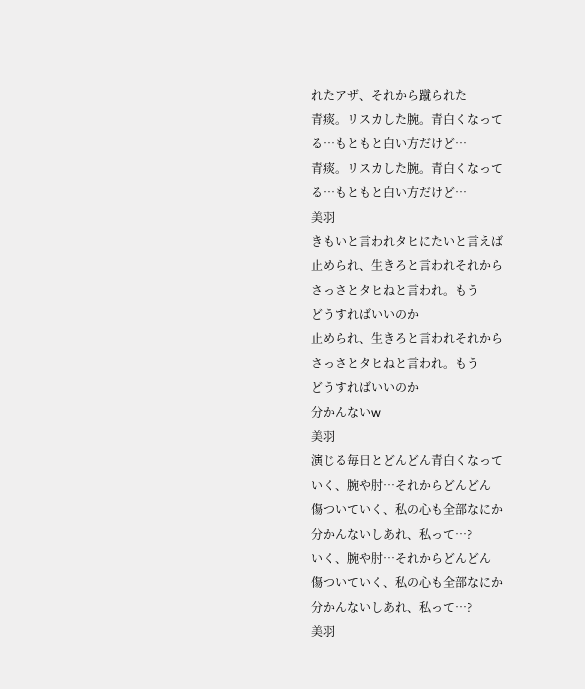れたアザ、それから蹴られた
青痰。リスカした腕。青白くなって
る…もともと白い方だけど…
青痰。リスカした腕。青白くなって
る…もともと白い方だけど…
美羽
きもいと言われタヒにたいと言えば
止められ、生きろと言われそれから
さっさとタヒねと言われ。もう
どうすればいいのか
止められ、生きろと言われそれから
さっさとタヒねと言われ。もう
どうすればいいのか
分かんないw
美羽
演じる毎日とどんどん青白くなって
いく、腕や肘…それからどんどん
傷ついていく、私の心も全部なにか
分かんないしあれ、私って…?
いく、腕や肘…それからどんどん
傷ついていく、私の心も全部なにか
分かんないしあれ、私って…?
美羽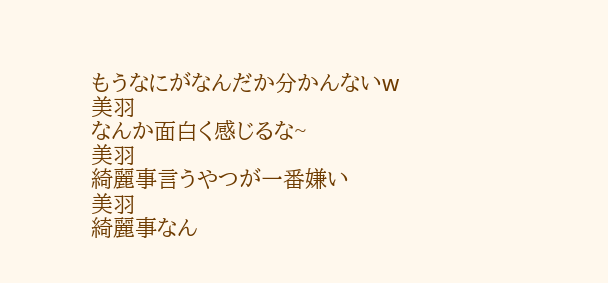もうなにがなんだか分かんないw
美羽
なんか面白く感じるな~
美羽
綺麗事言うやつが一番嫌い
美羽
綺麗事なん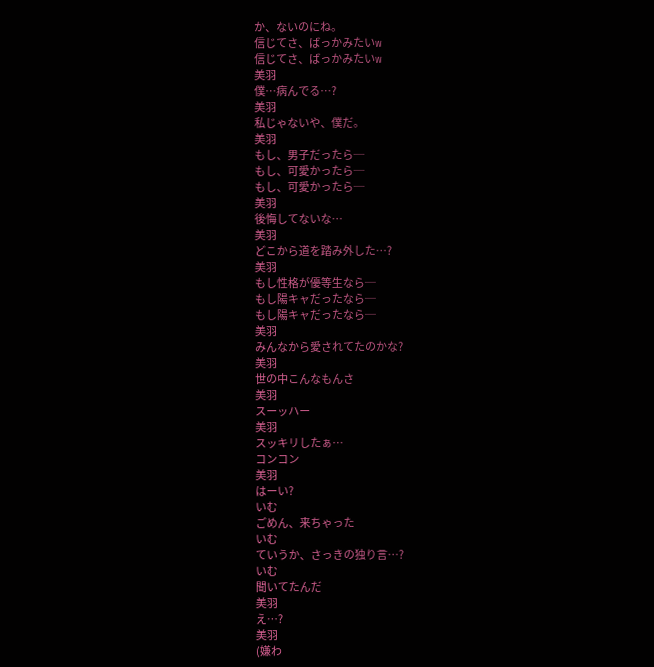か、ないのにね。
信じてさ、ばっかみたいw
信じてさ、ばっかみたいw
美羽
僕…病んでる…?
美羽
私じゃないや、僕だ。
美羽
もし、男子だったら─
もし、可愛かったら─
もし、可愛かったら─
美羽
後悔してないな…
美羽
どこから道を踏み外した…?
美羽
もし性格が優等生なら─
もし陽キャだったなら─
もし陽キャだったなら─
美羽
みんなから愛されてたのかな?
美羽
世の中こんなもんさ
美羽
スーッハー
美羽
スッキリしたぁ…
コンコン
美羽
はーい?
いむ
ごめん、来ちゃった
いむ
ていうか、さっきの独り言…?
いむ
聞いてたんだ
美羽
え…?
美羽
(嫌わ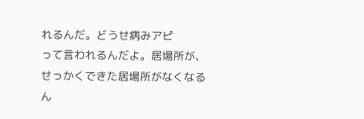れるんだ。どうせ病みアピ
って言われるんだよ。居場所が、
せっかくできた居場所がなくなる
ん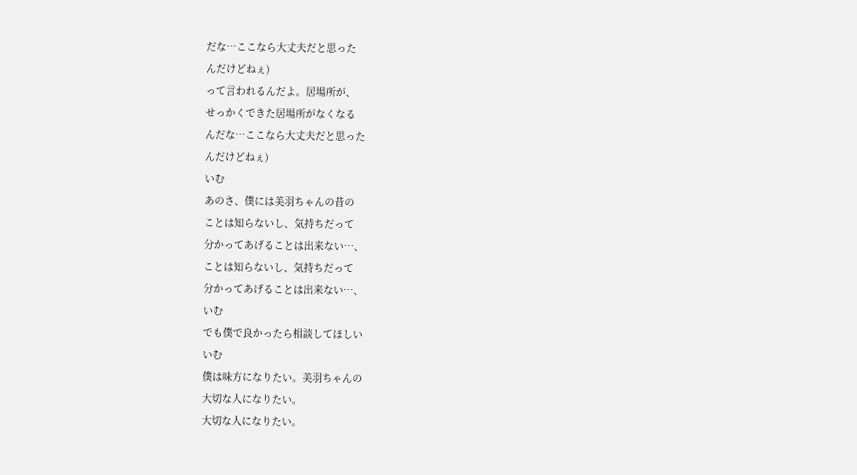だな…ここなら大丈夫だと思った
んだけどねぇ)
って言われるんだよ。居場所が、
せっかくできた居場所がなくなる
んだな…ここなら大丈夫だと思った
んだけどねぇ)
いむ
あのさ、僕には美羽ちゃんの昔の
ことは知らないし、気持ちだって
分かってあげることは出来ない…、
ことは知らないし、気持ちだって
分かってあげることは出来ない…、
いむ
でも僕で良かったら相談してほしい
いむ
僕は味方になりたい。美羽ちゃんの
大切な人になりたい。
大切な人になりたい。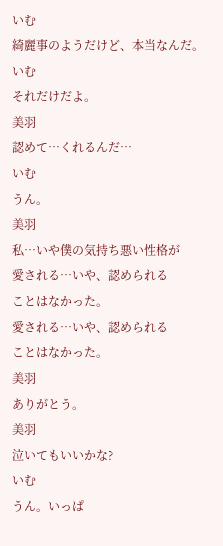いむ
綺麗事のようだけど、本当なんだ。
いむ
それだけだよ。
美羽
認めて…くれるんだ…
いむ
うん。
美羽
私…いや僕の気持ち悪い性格が
愛される…いや、認められる
ことはなかった。
愛される…いや、認められる
ことはなかった。
美羽
ありがとう。
美羽
泣いてもいいかな?
いむ
うん。いっぱ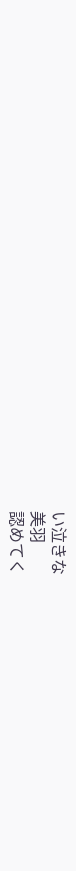い泣きな
美羽
認めてく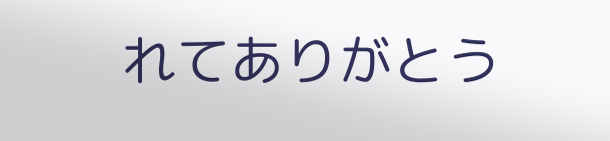れてありがとう